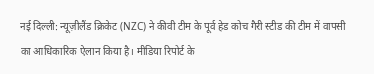नई दिल्ली: न्यूज़ीलैंड क्रिकेट (NZC) ने कीवी टीम के पूर्व हेड कोच गैरी स्टीड की टीम में वापसी का आधिकारिक ऐलान किया है। मीडिया रिपोर्ट के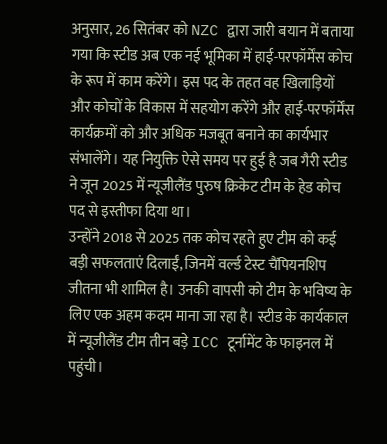अनुसार, 26 सितंबर को NZC द्वारा जारी बयान में बताया गया कि स्टीड अब एक नई भूमिका में हाई-परफॉर्मेंस कोच के रूप में काम करेंगे। इस पद के तहत वह खिलाड़ियों और कोचों के विकास में सहयोग करेंगे और हाई-परफॉर्मेंस कार्यक्रमों को और अधिक मजबूत बनाने का कार्यभार संभालेंगे। यह नियुक्ति ऐसे समय पर हुई है जब गैरी स्टीड ने जून 2025 में न्यूजीलैंड पुरुष क्रिकेट टीम के हेड कोच पद से इस्तीफा दिया था।
उन्होंने 2018 से 2025 तक कोच रहते हुए टीम को कई बड़ी सफलताएं दिलाईं, जिनमें वर्ल्ड टेस्ट चैंपियनशिप जीतना भी शामिल है। उनकी वापसी को टीम के भविष्य के लिए एक अहम कदम माना जा रहा है। स्टीड के कार्यकाल में न्यूजीलैंड टीम तीन बड़े ICC टूर्नामेंट के फाइनल में पहुंची।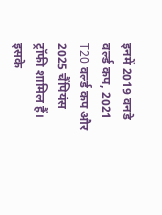इनमें 2019 वनडे वर्ल्ड कप, 2021 T20 वर्ल्ड कप और 2025 चैंपियंस ट्रॉफी शामिल हैं। इसके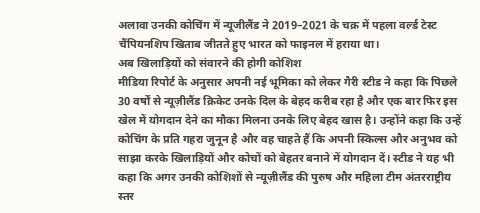अलावा उनकी कोचिंग में न्यूजीलैंड ने 2019–2021 के चक्र में पहला वर्ल्ड टेस्ट चैंपियनशिप खिताब जीतते हुए भारत को फाइनल में हराया था।
अब खिलाड़ियों को संवारने की होगी कोशिश
मीडिया रिपोर्ट के अनुसार अपनी नई भूमिका को लेकर गैरी स्टीड ने कहा कि पिछले 30 वर्षों से न्यूज़ीलैंड क्रिकेट उनके दिल के बेहद करीब रहा है और एक बार फिर इस खेल में योगदान देने का मौका मिलना उनके लिए बेहद खास है। उन्होंने कहा कि उन्हें कोचिंग के प्रति गहरा जुनून है और वह चाहते हैं कि अपनी स्किल्स और अनुभव को साझा करके खिलाड़ियों और कोचों को बेहतर बनाने में योगदान दें। स्टीड ने यह भी कहा कि अगर उनकी कोशिशों से न्यूज़ीलैंड की पुरुष और महिला टीम अंतरराष्ट्रीय स्तर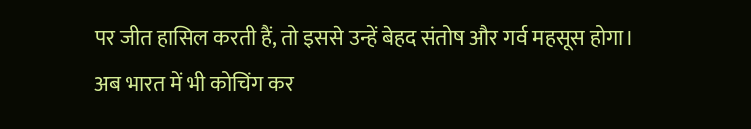पर जीत हासिल करती हैं, तो इससे उन्हें बेहद संतोष और गर्व महसूस होगा।
अब भारत में भी कोचिंग कर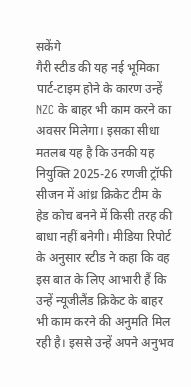सकेंगे
गैरी स्टीड की यह नई भूमिका पार्ट-टाइम होने के कारण उन्हें NZC के बाहर भी काम करने का अवसर मिलेगा। इसका सीधा मतलब यह है कि उनकी यह नियुक्ति 2025-26 रणजी ट्रॉफी सीजन में आंध्र क्रिकेट टीम के हेड कोच बनने में किसी तरह की बाधा नहीं बनेगी। मीडिया रिपोर्ट के अनुसार स्टीड ने कहा कि वह इस बात के लिए आभारी हैं कि उन्हें न्यूजीलैंड क्रिकेट के बाहर भी काम करने की अनुमति मिल रही है। इससे उन्हें अपने अनुभव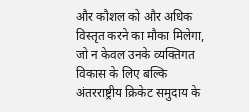और कौशल को और अधिक विस्तृत करने का मौका मिलेगा, जो न केवल उनके व्यक्तिगत विकास के लिए बल्कि अंतरराष्ट्रीय क्रिकेट समुदाय के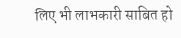लिए भी लाभकारी साबित हो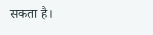सकता है।